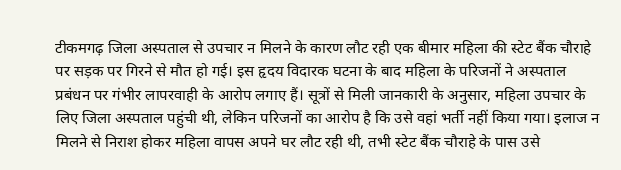टीकमगढ़ जिला अस्पताल से उपचार न मिलने के कारण लौट रही एक बीमार महिला की स्टेट बैंक चौराहे पर सड़क पर गिरने से मौत हो गई। इस हृदय विदारक घटना के बाद महिला के परिजनों ने अस्पताल प्रबंधन पर गंभीर लापरवाही के आरोप लगाए हैं। सूत्रों से मिली जानकारी के अनुसार, महिला उपचार के लिए जिला अस्पताल पहुंची थी, लेकिन परिजनों का आरोप है कि उसे वहां भर्ती नहीं किया गया। इलाज न मिलने से निराश होकर महिला वापस अपने घर लौट रही थी, तभी स्टेट बैंक चौराहे के पास उसे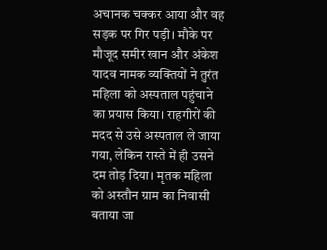अचानक चक्कर आया और वह सड़क पर गिर पड़ी। मौके पर मौजूद समीर खान और अंकेश यादव नामक व्यक्तियों ने तुरंत महिला को अस्पताल पहुंचाने का प्रयास किया। राहगीरों की मदद से उसे अस्पताल ले जाया गया, लेकिन रास्ते में ही उसने दम तोड़ दिया। मृतक महिला को अस्तौन ग्राम का निवासी बताया जा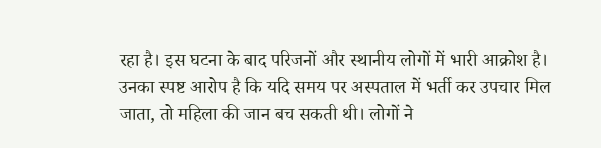रहा है। इस घटना के बाद परिजनों और स्थानीय लोगों में भारी आक्रोश है। उनका स्पष्ट आरोप है कि यदि समय पर अस्पताल में भर्ती कर उपचार मिल जाता, तो महिला की जान बच सकती थी। लोगों ने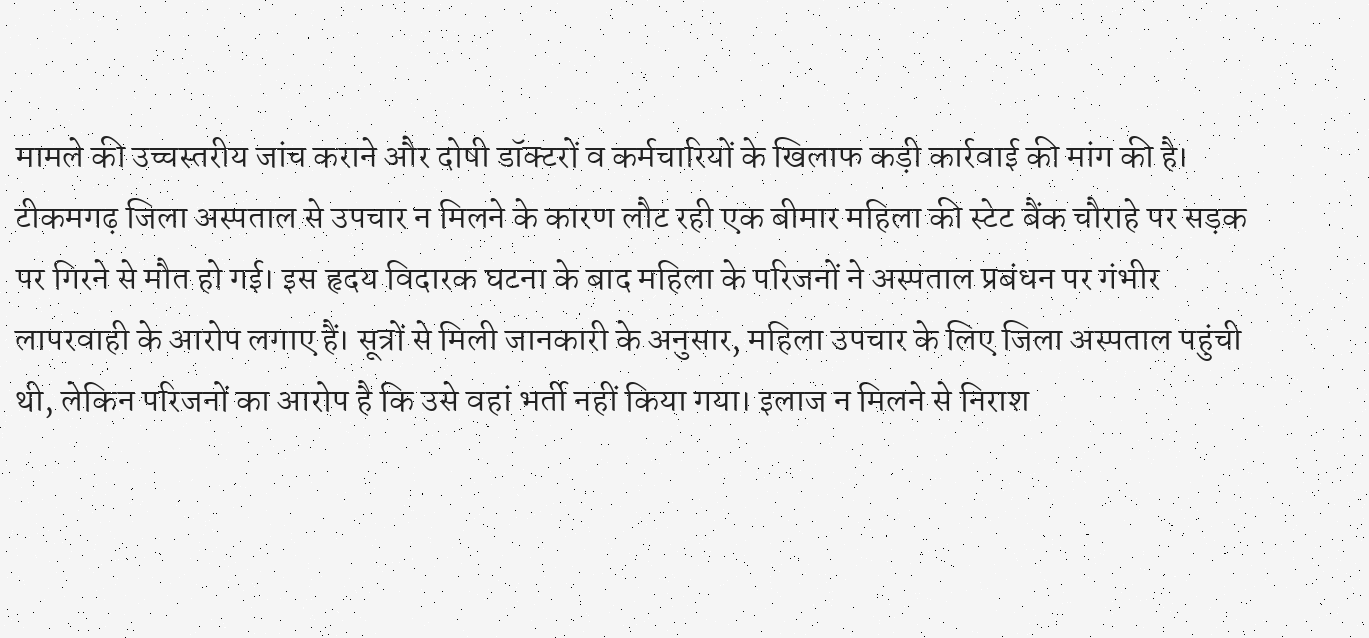मामले की उच्चस्तरीय जांच कराने और दोषी डॉक्टरों व कर्मचारियों के खिलाफ कड़ी कार्रवाई की मांग की है।
टीकमगढ़ जिला अस्पताल से उपचार न मिलने के कारण लौट रही एक बीमार महिला की स्टेट बैंक चौराहे पर सड़क पर गिरने से मौत हो गई। इस हृदय विदारक घटना के बाद महिला के परिजनों ने अस्पताल प्रबंधन पर गंभीर लापरवाही के आरोप लगाए हैं। सूत्रों से मिली जानकारी के अनुसार, महिला उपचार के लिए जिला अस्पताल पहुंची थी, लेकिन परिजनों का आरोप है कि उसे वहां भर्ती नहीं किया गया। इलाज न मिलने से निराश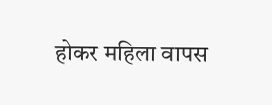होकर महिला वापस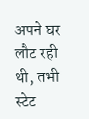अपने घर लौट रही थी, तभी स्टेट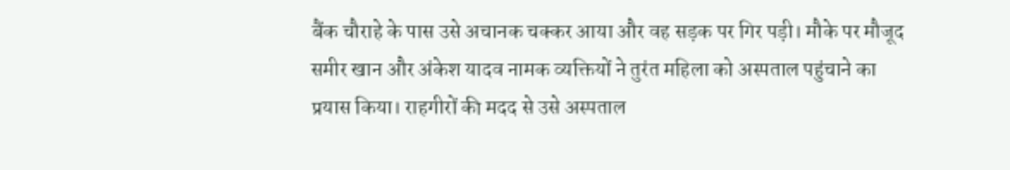बैंक चौराहे के पास उसे अचानक चक्कर आया और वह सड़क पर गिर पड़ी। मौके पर मौजूद समीर खान और अंकेश यादव नामक व्यक्तियों ने तुरंत महिला को अस्पताल पहुंचाने का प्रयास किया। राहगीरों की मदद से उसे अस्पताल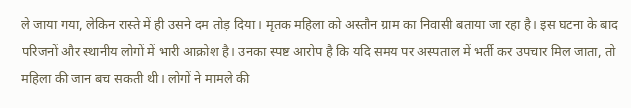ले जाया गया, लेकिन रास्ते में ही उसने दम तोड़ दिया। मृतक महिला को अस्तौन ग्राम का निवासी बताया जा रहा है। इस घटना के बाद परिजनों और स्थानीय लोगों में भारी आक्रोश है। उनका स्पष्ट आरोप है कि यदि समय पर अस्पताल में भर्ती कर उपचार मिल जाता, तो महिला की जान बच सकती थी। लोगों ने मामले की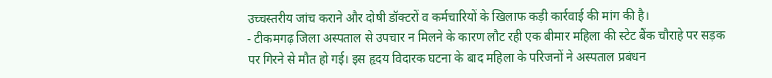उच्चस्तरीय जांच कराने और दोषी डॉक्टरों व कर्मचारियों के खिलाफ कड़ी कार्रवाई की मांग की है।
- टीकमगढ़ जिला अस्पताल से उपचार न मिलने के कारण लौट रही एक बीमार महिला की स्टेट बैंक चौराहे पर सड़क पर गिरने से मौत हो गई। इस हृदय विदारक घटना के बाद महिला के परिजनों ने अस्पताल प्रबंधन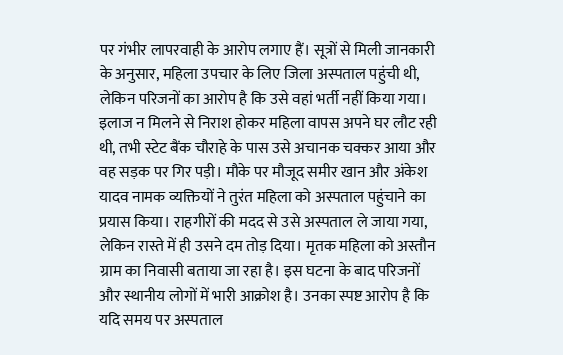पर गंभीर लापरवाही के आरोप लगाए हैं। सूत्रों से मिली जानकारी के अनुसार, महिला उपचार के लिए जिला अस्पताल पहुंची थी, लेकिन परिजनों का आरोप है कि उसे वहां भर्ती नहीं किया गया। इलाज न मिलने से निराश होकर महिला वापस अपने घर लौट रही थी, तभी स्टेट बैंक चौराहे के पास उसे अचानक चक्कर आया और वह सड़क पर गिर पड़ी। मौके पर मौजूद समीर खान और अंकेश यादव नामक व्यक्तियों ने तुरंत महिला को अस्पताल पहुंचाने का प्रयास किया। राहगीरों की मदद से उसे अस्पताल ले जाया गया, लेकिन रास्ते में ही उसने दम तोड़ दिया। मृतक महिला को अस्तौन ग्राम का निवासी बताया जा रहा है। इस घटना के बाद परिजनों और स्थानीय लोगों में भारी आक्रोश है। उनका स्पष्ट आरोप है कि यदि समय पर अस्पताल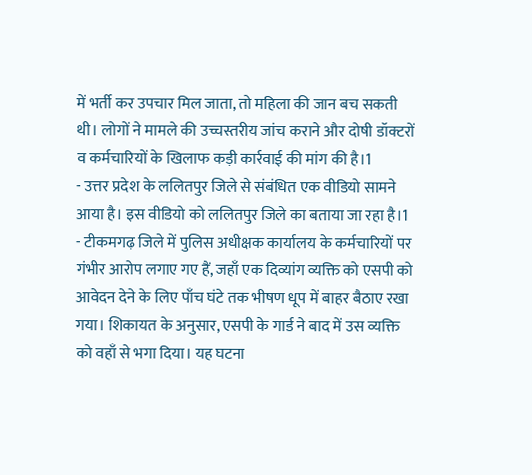में भर्ती कर उपचार मिल जाता, तो महिला की जान बच सकती थी। लोगों ने मामले की उच्चस्तरीय जांच कराने और दोषी डॉक्टरों व कर्मचारियों के खिलाफ कड़ी कार्रवाई की मांग की है।1
- उत्तर प्रदेश के ललितपुर जिले से संबंधित एक वीडियो सामने आया है। इस वीडियो को ललितपुर जिले का बताया जा रहा है।1
- टीकमगढ़ जिले में पुलिस अधीक्षक कार्यालय के कर्मचारियों पर गंभीर आरोप लगाए गए हैं, जहाँ एक दिव्यांग व्यक्ति को एसपी को आवेदन देने के लिए पाँच घंटे तक भीषण धूप में बाहर बैठाए रखा गया। शिकायत के अनुसार, एसपी के गार्ड ने बाद में उस व्यक्ति को वहाँ से भगा दिया। यह घटना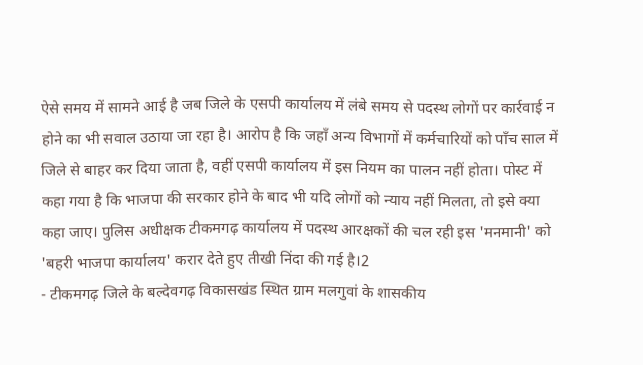ऐसे समय में सामने आई है जब जिले के एसपी कार्यालय में लंबे समय से पदस्थ लोगों पर कार्रवाई न होने का भी सवाल उठाया जा रहा है। आरोप है कि जहाँ अन्य विभागों में कर्मचारियों को पाँच साल में जिले से बाहर कर दिया जाता है, वहीं एसपी कार्यालय में इस नियम का पालन नहीं होता। पोस्ट में कहा गया है कि भाजपा की सरकार होने के बाद भी यदि लोगों को न्याय नहीं मिलता, तो इसे क्या कहा जाए। पुलिस अधीक्षक टीकमगढ़ कार्यालय में पदस्थ आरक्षकों की चल रही इस 'मनमानी' को 'बहरी भाजपा कार्यालय' करार देते हुए तीखी निंदा की गई है।2
- टीकमगढ़ जिले के बल्देवगढ़ विकासखंड स्थित ग्राम मलगुवां के शासकीय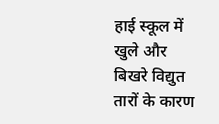हाई स्कूल में खुले और बिखरे विद्युत तारों के कारण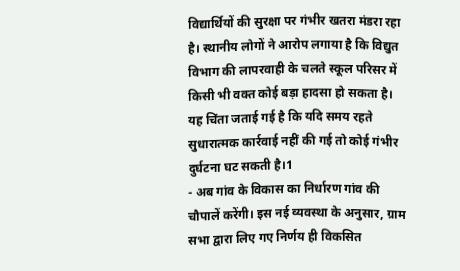विद्यार्थियों की सुरक्षा पर गंभीर खतरा मंडरा रहा है। स्थानीय लोगों ने आरोप लगाया है कि विद्युत विभाग की लापरवाही के चलते स्कूल परिसर में किसी भी वक्त कोई बड़ा हादसा हो सकता है। यह चिंता जताई गई है कि यदि समय रहते सुधारात्मक कार्रवाई नहीं की गई तो कोई गंभीर दुर्घटना घट सकती है।1
- अब गांव के विकास का निर्धारण गांव की चौपालें करेंगी। इस नई व्यवस्था के अनुसार, ग्राम सभा द्वारा लिए गए निर्णय ही विकसित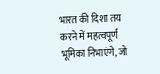भारत की दिशा तय करने में महत्वपूर्ण भूमिका निभाएंगे, जो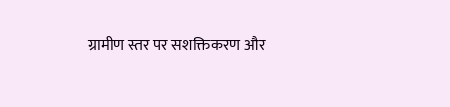ग्रामीण स्तर पर सशक्तिकरण और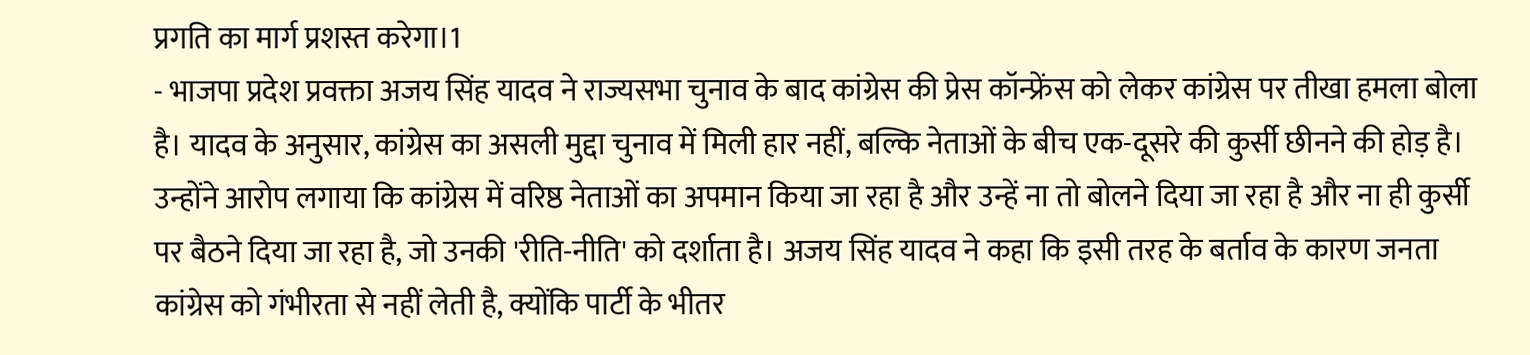प्रगति का मार्ग प्रशस्त करेगा।1
- भाजपा प्रदेश प्रवक्ता अजय सिंह यादव ने राज्यसभा चुनाव के बाद कांग्रेस की प्रेस कॉन्फ्रेंस को लेकर कांग्रेस पर तीखा हमला बोला है। यादव के अनुसार, कांग्रेस का असली मुद्दा चुनाव में मिली हार नहीं, बल्कि नेताओं के बीच एक-दूसरे की कुर्सी छीनने की होड़ है। उन्होंने आरोप लगाया कि कांग्रेस में वरिष्ठ नेताओं का अपमान किया जा रहा है और उन्हें ना तो बोलने दिया जा रहा है और ना ही कुर्सी पर बैठने दिया जा रहा है, जो उनकी 'रीति-नीति' को दर्शाता है। अजय सिंह यादव ने कहा कि इसी तरह के बर्ताव के कारण जनता कांग्रेस को गंभीरता से नहीं लेती है, क्योंकि पार्टी के भीतर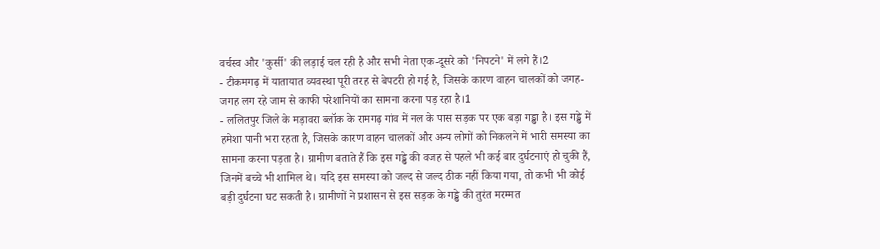वर्चस्व और 'कुर्सी' की लड़ाई चल रही है और सभी नेता एक-दूसरे को 'निपटने' में लगे हैं।2
- टीकमगढ़ में यातायात व्यवस्था पूरी तरह से बेपटरी हो गई है, जिसके कारण वाहन चालकों को जगह-जगह लग रहे जाम से काफी परेशानियों का सामना करना पड़ रहा है।1
- ललितपुर जिले के मड़ावरा ब्लॉक के रामगढ़ गांव में नल के पास सड़क पर एक बड़ा गड्ढा है। इस गड्ढे में हमेशा पानी भरा रहता है, जिसके कारण वाहन चालकों और अन्य लोगों को निकलने में भारी समस्या का सामना करना पड़ता है। ग्रामीण बताते हैं कि इस गड्ढे की वजह से पहले भी कई बार दुर्घटनाएं हो चुकी हैं, जिनमें बच्चे भी शामिल थे। यदि इस समस्या को जल्द से जल्द ठीक नहीं किया गया, तो कभी भी कोई बड़ी दुर्घटना घट सकती है। ग्रामीणों ने प्रशासन से इस सड़क के गड्ढे की तुरंत मरम्मत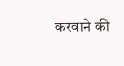करवाने की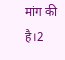मांग की है।2